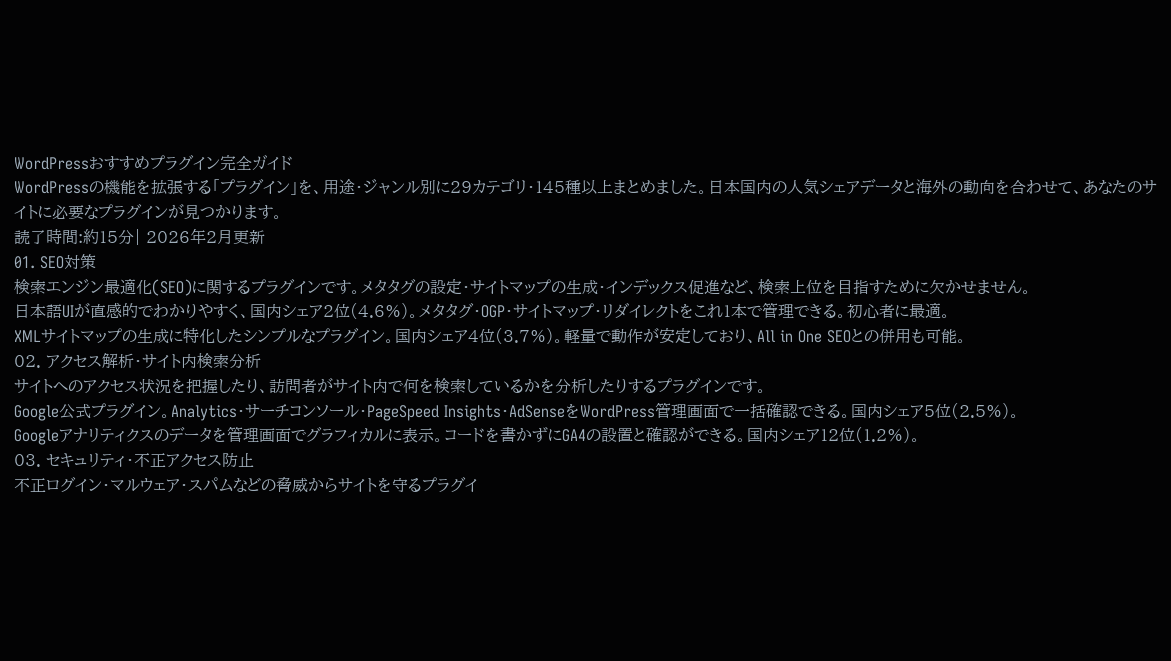WordPressおすすめプラグイン完全ガイド
WordPressの機能を拡張する「プラグイン」を、用途・ジャンル別に29カテゴリ・145種以上まとめました。日本国内の人気シェアデータと海外の動向を合わせて、あなたのサイトに必要なプラグインが見つかります。
読了時間:約15分| 2026年2月更新
01. SEO対策
検索エンジン最適化(SEO)に関するプラグインです。メタタグの設定・サイトマップの生成・インデックス促進など、検索上位を目指すために欠かせません。
日本語UIが直感的でわかりやすく、国内シェア2位(4.6%)。メタタグ・OGP・サイトマップ・リダイレクトをこれ1本で管理できる。初心者に最適。
XMLサイトマップの生成に特化したシンプルなプラグイン。国内シェア4位(3.7%)。軽量で動作が安定しており、All in One SEOとの併用も可能。
02. アクセス解析・サイト内検索分析
サイトへのアクセス状況を把握したり、訪問者がサイト内で何を検索しているかを分析したりするプラグインです。
Google公式プラグイン。Analytics・サーチコンソール・PageSpeed Insights・AdSenseをWordPress管理画面で一括確認できる。国内シェア5位(2.5%)。
Googleアナリティクスのデータを管理画面でグラフィカルに表示。コードを書かずにGA4の設置と確認ができる。国内シェア12位(1.2%)。
03. セキュリティ・不正アクセス防止
不正ログイン・マルウェア・スパムなどの脅威からサイトを守るプラグイ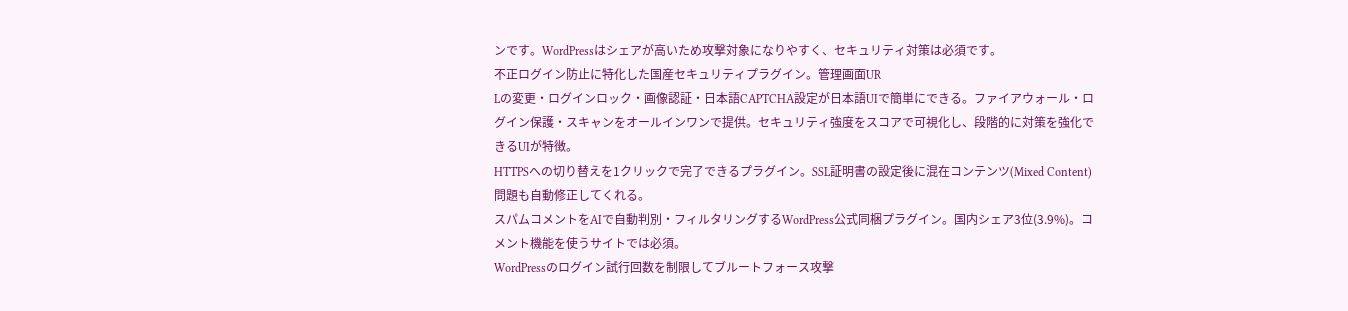ンです。WordPressはシェアが高いため攻撃対象になりやすく、セキュリティ対策は必須です。
不正ログイン防止に特化した国産セキュリティプラグイン。管理画面UR
Lの変更・ログインロック・画像認証・日本語CAPTCHA設定が日本語UIで簡単にできる。ファイアウォール・ログイン保護・スキャンをオールインワンで提供。セキュリティ強度をスコアで可視化し、段階的に対策を強化できるUIが特徴。
HTTPSへの切り替えを1クリックで完了できるプラグイン。SSL証明書の設定後に混在コンテンツ(Mixed Content)問題も自動修正してくれる。
スパムコメントをAIで自動判別・フィルタリングするWordPress公式同梱プラグイン。国内シェア3位(3.9%)。コメント機能を使うサイトでは必須。
WordPressのログイン試行回数を制限してブルートフォース攻撃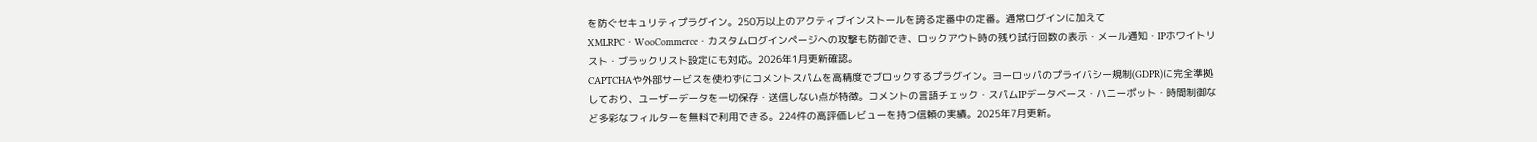を防ぐセキュリティプラグイン。250万以上のアクティブインストールを誇る定番中の定番。通常ログインに加えてXMLRPC・WooCommerce・カスタムログインページへの攻撃も防御でき、ロックアウト時の残り試行回数の表示・メール通知・IPホワイトリスト・ブラックリスト設定にも対応。2026年1月更新確認。
CAPTCHAや外部サービスを使わずにコメントスパムを高精度でブロックするプラグイン。ヨーロッパのプライバシー規制(GDPR)に完全準拠しており、ユーザーデータを一切保存・送信しない点が特徴。コメントの言語チェック・スパムIPデータベース・ハニーポット・時間制御など多彩なフィルターを無料で利用できる。224件の高評価レビューを持つ信頼の実績。2025年7月更新。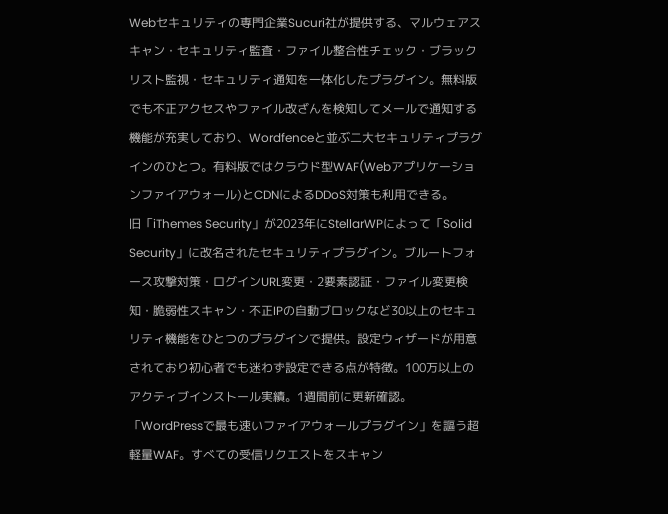Webセキュリティの専門企業Sucuri社が提供する、マルウェアスキャン・セキュリティ監査・ファイル整合性チェック・ブラックリスト監視・セキュリティ通知を一体化したプラグイン。無料版でも不正アクセスやファイル改ざんを検知してメールで通知する機能が充実しており、Wordfenceと並ぶ二大セキュリティプラグインのひとつ。有料版ではクラウド型WAF(Webアプリケーションファイアウォール)とCDNによるDDoS対策も利用できる。
旧「iThemes Security」が2023年にStellarWPによって「Solid Security」に改名されたセキュリティプラグイン。ブルートフォース攻撃対策・ログインURL変更・2要素認証・ファイル変更検知・脆弱性スキャン・不正IPの自動ブロックなど30以上のセキュリティ機能をひとつのプラグインで提供。設定ウィザードが用意されており初心者でも迷わず設定できる点が特徴。100万以上のアクティブインストール実績。1週間前に更新確認。
「WordPressで最も速いファイアウォールプラグイン」を謳う超軽量WAF。すべての受信リクエストをスキャン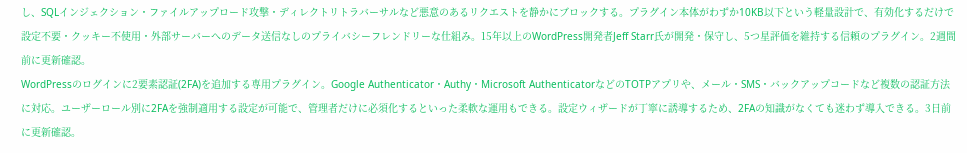し、SQLインジェクション・ファイルアップロード攻撃・ディレクトリトラバーサルなど悪意のあるリクエストを静かにブロックする。プラグイン本体がわずか10KB以下という軽量設計で、有効化するだけで設定不要・クッキー不使用・外部サーバーへのデータ送信なしのプライバシーフレンドリーな仕組み。15年以上のWordPress開発者Jeff Starr氏が開発・保守し、5つ星評価を維持する信頼のプラグイン。2週間前に更新確認。
WordPressのログインに2要素認証(2FA)を追加する専用プラグイン。Google Authenticator・Authy・Microsoft AuthenticatorなどのTOTPアプリや、メール・SMS・バックアップコードなど複数の認証方法に対応。ユーザーロール別に2FAを強制適用する設定が可能で、管理者だけに必須化するといった柔軟な運用もできる。設定ウィザードが丁寧に誘導するため、2FAの知識がなくても迷わず導入できる。3日前に更新確認。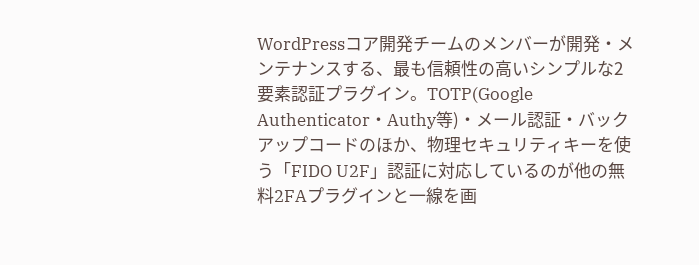WordPressコア開発チームのメンバーが開発・メンテナンスする、最も信頼性の高いシンプルな2要素認証プラグイン。TOTP(Google Authenticator・Authy等)・メール認証・バックアップコードのほか、物理セキュリティキーを使う「FIDO U2F」認証に対応しているのが他の無料2FAプラグインと一線を画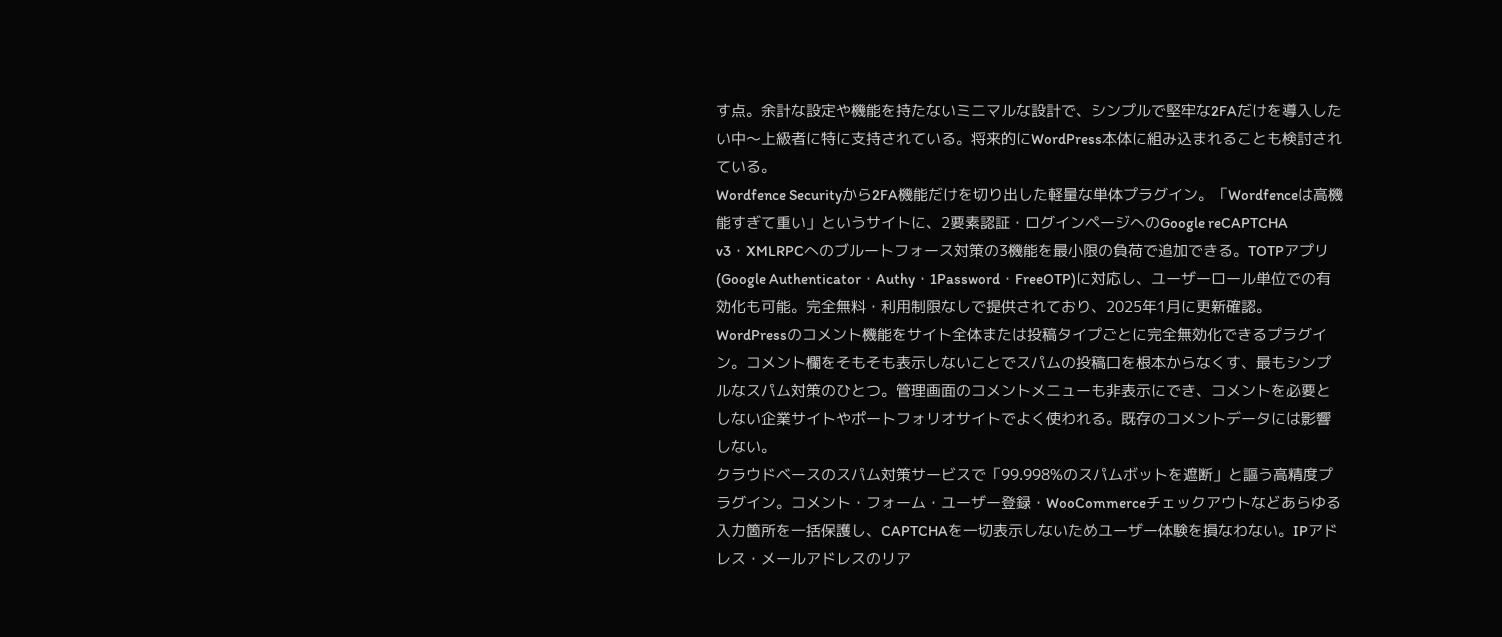す点。余計な設定や機能を持たないミニマルな設計で、シンプルで堅牢な2FAだけを導入したい中〜上級者に特に支持されている。将来的にWordPress本体に組み込まれることも検討されている。
Wordfence Securityから2FA機能だけを切り出した軽量な単体プラグイン。「Wordfenceは高機能すぎて重い」というサイトに、2要素認証・ログインページへのGoogle reCAPTCHA v3・XMLRPCへのブルートフォース対策の3機能を最小限の負荷で追加できる。TOTPアプリ(Google Authenticator・Authy・1Password・FreeOTP)に対応し、ユーザーロール単位での有効化も可能。完全無料・利用制限なしで提供されており、2025年1月に更新確認。
WordPressのコメント機能をサイト全体または投稿タイプごとに完全無効化できるプラグイン。コメント欄をそもそも表示しないことでスパムの投稿口を根本からなくす、最もシンプルなスパム対策のひとつ。管理画面のコメントメニューも非表示にでき、コメントを必要としない企業サイトやポートフォリオサイトでよく使われる。既存のコメントデータには影響しない。
クラウドベースのスパム対策サービスで「99.998%のスパムボットを遮断」と謳う高精度プラグイン。コメント・フォーム・ユーザー登録・WooCommerceチェックアウトなどあらゆる入力箇所を一括保護し、CAPTCHAを一切表示しないためユーザー体験を損なわない。IPアドレス・メールアドレスのリア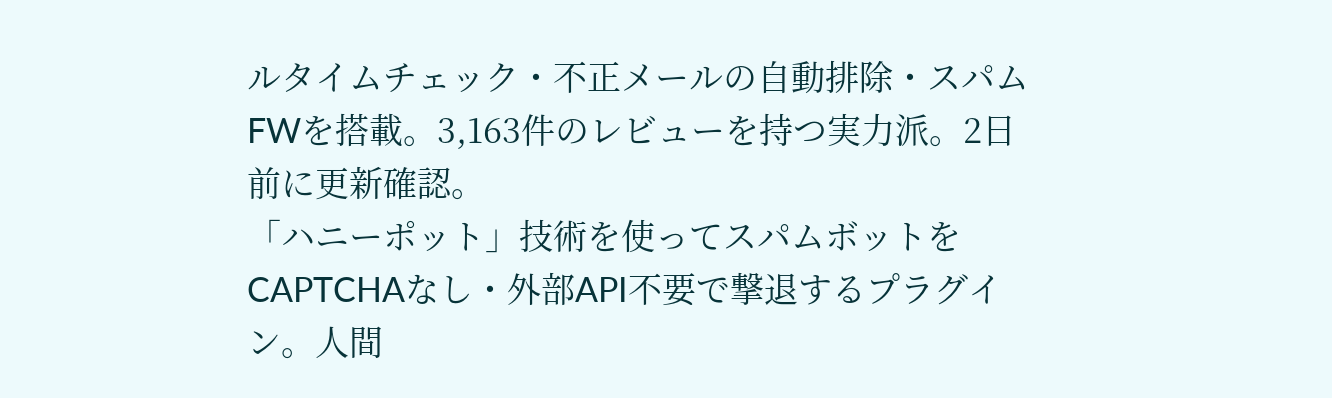ルタイムチェック・不正メールの自動排除・スパムFWを搭載。3,163件のレビューを持つ実力派。2日前に更新確認。
「ハニーポット」技術を使ってスパムボットをCAPTCHAなし・外部API不要で撃退するプラグイン。人間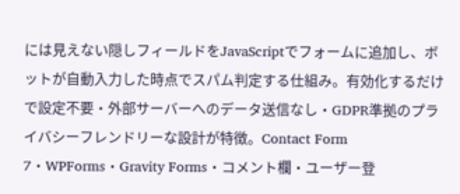には見えない隠しフィールドをJavaScriptでフォームに追加し、ボットが自動入力した時点でスパム判定する仕組み。有効化するだけで設定不要・外部サーバーへのデータ送信なし・GDPR準拠のプライバシーフレンドリーな設計が特徴。Contact Form 7・WPForms・Gravity Forms・コメント欄・ユーザー登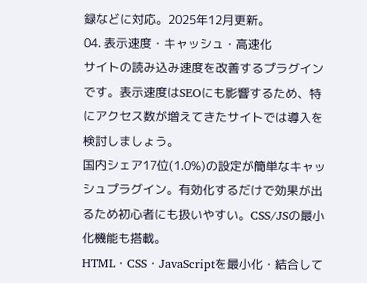録などに対応。2025年12月更新。
04. 表示速度・キャッシュ・高速化
サイトの読み込み速度を改善するプラグインです。表示速度はSEOにも影響するため、特にアクセス数が増えてきたサイトでは導入を検討しましょう。
国内シェア17位(1.0%)の設定が簡単なキャッシュプラグイン。有効化するだけで効果が出るため初心者にも扱いやすい。CSS/JSの最小化機能も搭載。
HTML・CSS・JavaScriptを最小化・結合して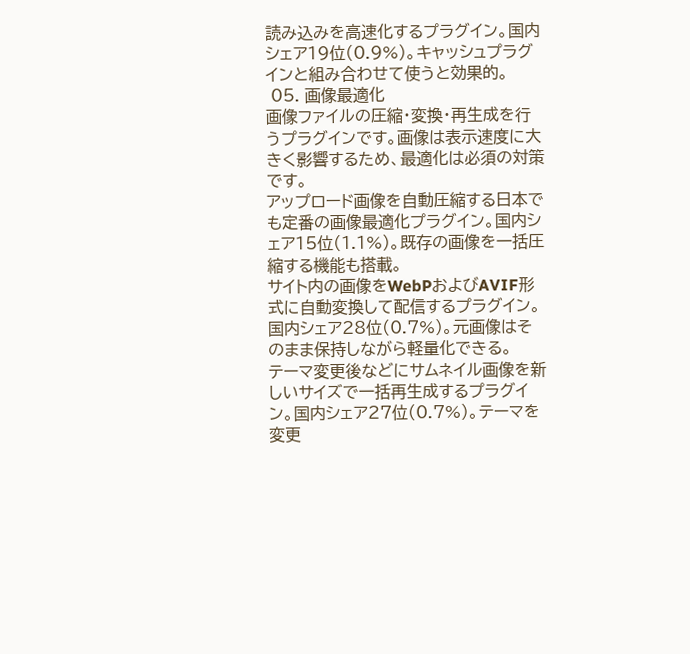読み込みを高速化するプラグイン。国内シェア19位(0.9%)。キャッシュプラグインと組み合わせて使うと効果的。
 05. 画像最適化
画像ファイルの圧縮・変換・再生成を行うプラグインです。画像は表示速度に大きく影響するため、最適化は必須の対策です。
アップロード画像を自動圧縮する日本でも定番の画像最適化プラグイン。国内シェア15位(1.1%)。既存の画像を一括圧縮する機能も搭載。
サイト内の画像をWebPおよびAVIF形式に自動変換して配信するプラグイン。国内シェア28位(0.7%)。元画像はそのまま保持しながら軽量化できる。
テーマ変更後などにサムネイル画像を新しいサイズで一括再生成するプラグイン。国内シェア27位(0.7%)。テーマを変更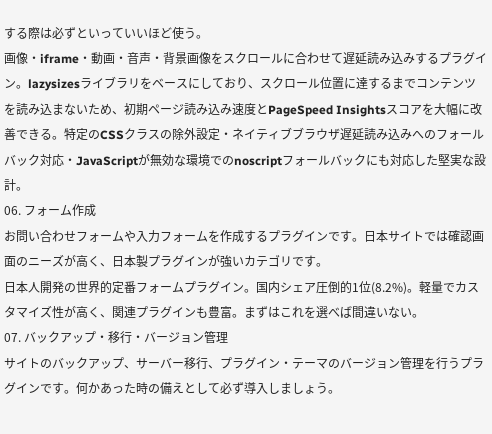する際は必ずといっていいほど使う。
画像・iframe・動画・音声・背景画像をスクロールに合わせて遅延読み込みするプラグイン。lazysizesライブラリをベースにしており、スクロール位置に達するまでコンテンツを読み込まないため、初期ページ読み込み速度とPageSpeed Insightsスコアを大幅に改善できる。特定のCSSクラスの除外設定・ネイティブブラウザ遅延読み込みへのフォールバック対応・JavaScriptが無効な環境でのnoscriptフォールバックにも対応した堅実な設計。
06. フォーム作成
お問い合わせフォームや入力フォームを作成するプラグインです。日本サイトでは確認画面のニーズが高く、日本製プラグインが強いカテゴリです。
日本人開発の世界的定番フォームプラグイン。国内シェア圧倒的1位(8.2%)。軽量でカスタマイズ性が高く、関連プラグインも豊富。まずはこれを選べば間違いない。
07. バックアップ・移行・バージョン管理
サイトのバックアップ、サーバー移行、プラグイン・テーマのバージョン管理を行うプラグインです。何かあった時の備えとして必ず導入しましょう。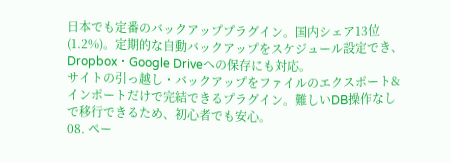日本でも定番のバックアッププラグイン。国内シェア13位(1.2%)。定期的な自動バックアップをスケジュール設定でき、Dropbox・Google Driveへの保存にも対応。
サイトの引っ越し・バックアップをファイルのエクスポート&インポートだけで完結できるプラグイン。難しいDB操作なしで移行できるため、初心者でも安心。
08. ペー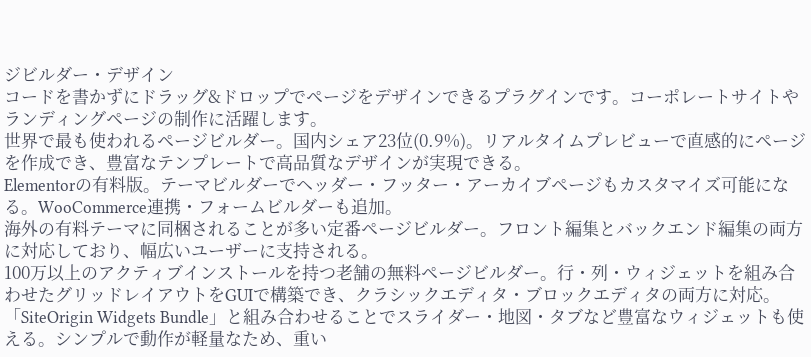ジビルダー・デザイン
コードを書かずにドラッグ&ドロップでページをデザインできるプラグインです。コーポレートサイトやランディングページの制作に活躍します。
世界で最も使われるページビルダー。国内シェア23位(0.9%)。リアルタイムプレビューで直感的にページを作成でき、豊富なテンプレートで高品質なデザインが実現できる。
Elementorの有料版。テーマビルダーでヘッダー・フッター・アーカイブページもカスタマイズ可能になる。WooCommerce連携・フォームビルダーも追加。
海外の有料テーマに同梱されることが多い定番ページビルダー。フロント編集とバックエンド編集の両方に対応しており、幅広いユーザーに支持される。
100万以上のアクティブインストールを持つ老舗の無料ページビルダー。行・列・ウィジェットを組み合わせたグリッドレイアウトをGUIで構築でき、クラシックエディタ・ブロックエディタの両方に対応。「SiteOrigin Widgets Bundle」と組み合わせることでスライダー・地図・タブなど豊富なウィジェットも使える。シンプルで動作が軽量なため、重い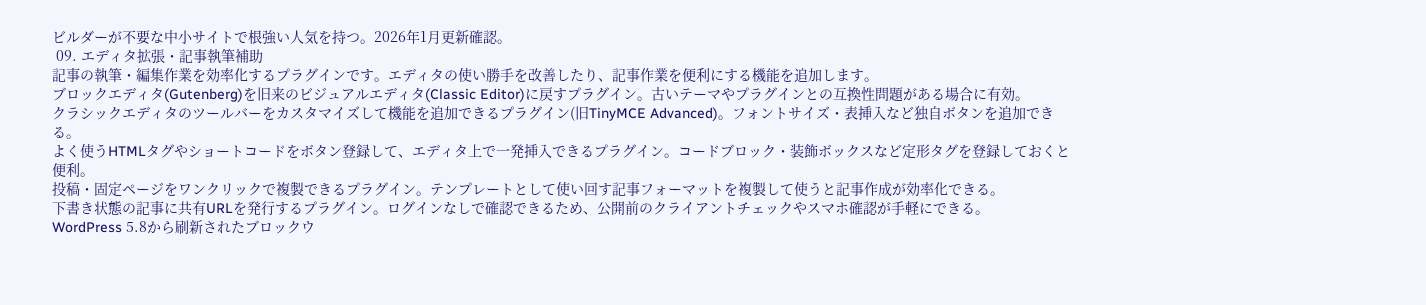ビルダーが不要な中小サイトで根強い人気を持つ。2026年1月更新確認。
 09. エディタ拡張・記事執筆補助
記事の執筆・編集作業を効率化するプラグインです。エディタの使い勝手を改善したり、記事作業を便利にする機能を追加します。
ブロックエディタ(Gutenberg)を旧来のビジュアルエディタ(Classic Editor)に戻すプラグイン。古いテーマやプラグインとの互換性問題がある場合に有効。
クラシックエディタのツールバーをカスタマイズして機能を追加できるプラグイン(旧TinyMCE Advanced)。フォントサイズ・表挿入など独自ボタンを追加できる。
よく使うHTMLタグやショートコードをボタン登録して、エディタ上で一発挿入できるプラグイン。コードブロック・装飾ボックスなど定形タグを登録しておくと便利。
投稿・固定ページをワンクリックで複製できるプラグイン。テンプレートとして使い回す記事フォーマットを複製して使うと記事作成が効率化できる。
下書き状態の記事に共有URLを発行するプラグイン。ログインなしで確認できるため、公開前のクライアントチェックやスマホ確認が手軽にできる。
WordPress 5.8から刷新されたブロックウ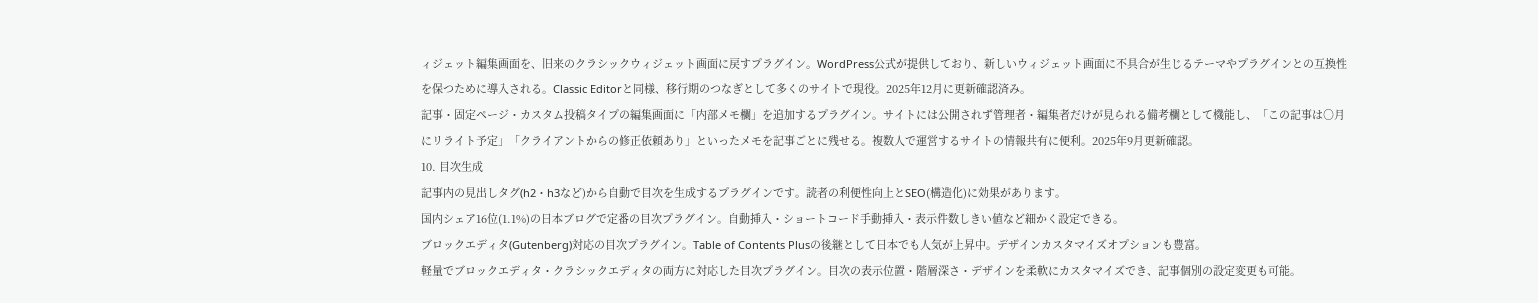ィジェット編集画面を、旧来のクラシックウィジェット画面に戻すプラグイン。WordPress公式が提供しており、新しいウィジェット画面に不具合が生じるテーマやプラグインとの互換性を保つために導入される。Classic Editorと同様、移行期のつなぎとして多くのサイトで現役。2025年12月に更新確認済み。
記事・固定ページ・カスタム投稿タイプの編集画面に「内部メモ欄」を追加するプラグイン。サイトには公開されず管理者・編集者だけが見られる備考欄として機能し、「この記事は○月にリライト予定」「クライアントからの修正依頼あり」といったメモを記事ごとに残せる。複数人で運営するサイトの情報共有に便利。2025年9月更新確認。
10. 目次生成
記事内の見出しタグ(h2・h3など)から自動で目次を生成するプラグインです。読者の利便性向上とSEO(構造化)に効果があります。
国内シェア16位(1.1%)の日本ブログで定番の目次プラグイン。自動挿入・ショートコード手動挿入・表示件数しきい値など細かく設定できる。
ブロックエディタ(Gutenberg)対応の目次プラグイン。Table of Contents Plusの後継として日本でも人気が上昇中。デザインカスタマイズオプションも豊富。
軽量でブロックエディタ・クラシックエディタの両方に対応した目次プラグイン。目次の表示位置・階層深さ・デザインを柔軟にカスタマイズでき、記事個別の設定変更も可能。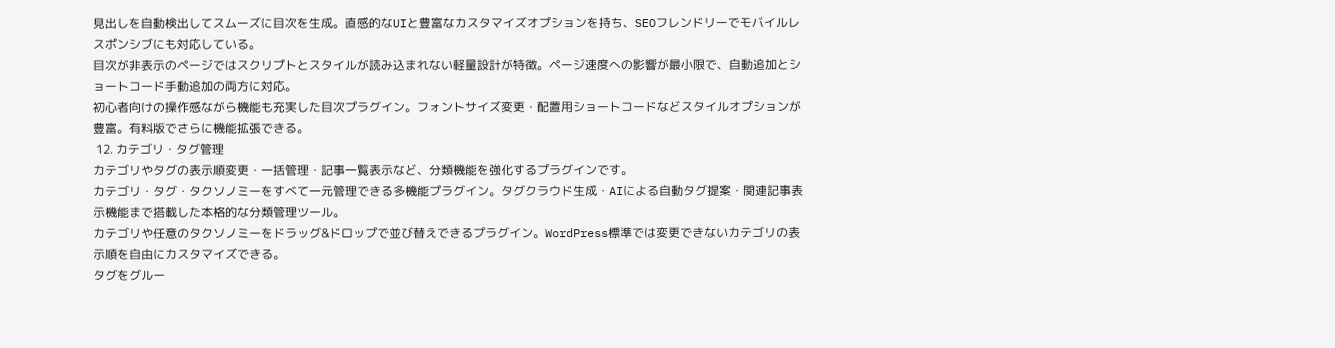見出しを自動検出してスムーズに目次を生成。直感的なUIと豊富なカスタマイズオプションを持ち、SEOフレンドリーでモバイルレスポンシブにも対応している。
目次が非表示のページではスクリプトとスタイルが読み込まれない軽量設計が特徴。ページ速度への影響が最小限で、自動追加とショートコード手動追加の両方に対応。
初心者向けの操作感ながら機能も充実した目次プラグイン。フォントサイズ変更・配置用ショートコードなどスタイルオプションが豊富。有料版でさらに機能拡張できる。
 12. カテゴリ・タグ管理
カテゴリやタグの表示順変更・一括管理・記事一覧表示など、分類機能を強化するプラグインです。
カテゴリ・タグ・タクソノミーをすべて一元管理できる多機能プラグイン。タグクラウド生成・AIによる自動タグ提案・関連記事表示機能まで搭載した本格的な分類管理ツール。
カテゴリや任意のタクソノミーをドラッグ&ドロップで並び替えできるプラグイン。WordPress標準では変更できないカテゴリの表示順を自由にカスタマイズできる。
タグをグルー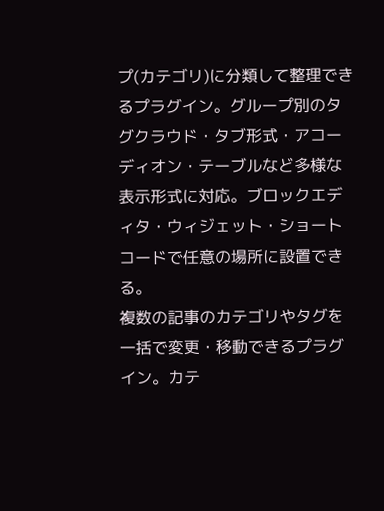プ(カテゴリ)に分類して整理できるプラグイン。グループ別のタグクラウド・タブ形式・アコーディオン・テーブルなど多様な表示形式に対応。ブロックエディタ・ウィジェット・ショートコードで任意の場所に設置できる。
複数の記事のカテゴリやタグを一括で変更・移動できるプラグイン。カテ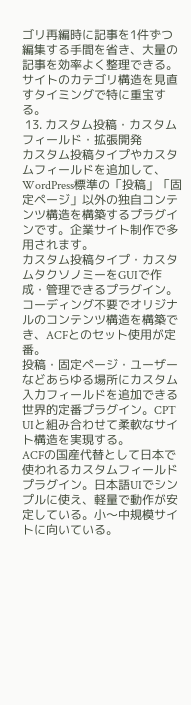ゴリ再編時に記事を1件ずつ編集する手間を省き、大量の記事を効率よく整理できる。サイトのカテゴリ構造を見直すタイミングで特に重宝する。
 13. カスタム投稿・カスタムフィールド・拡張開発
カスタム投稿タイプやカスタムフィールドを追加して、WordPress標準の「投稿」「固定ページ」以外の独自コンテンツ構造を構築するプラグインです。企業サイト制作で多用されます。
カスタム投稿タイプ・カスタムタクソノミーをGUIで作成・管理できるプラグイン。コーディング不要でオリジナルのコンテンツ構造を構築でき、ACFとのセット使用が定番。
投稿・固定ページ・ユーザーなどあらゆる場所にカスタム入力フィールドを追加できる世界的定番プラグイン。CPT UIと組み合わせて柔軟なサイト構造を実現する。
ACFの国産代替として日本で使われるカスタムフィールドプラグイン。日本語UIでシンプルに使え、軽量で動作が安定している。小〜中規模サイトに向いている。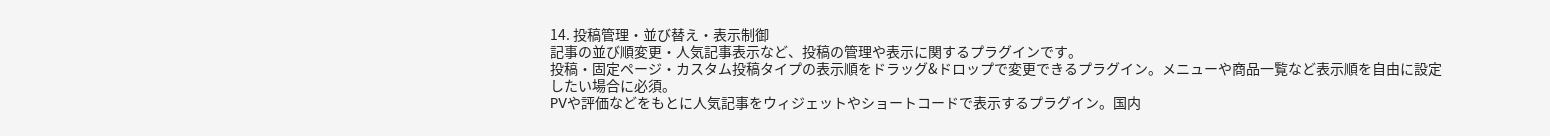14. 投稿管理・並び替え・表示制御
記事の並び順変更・人気記事表示など、投稿の管理や表示に関するプラグインです。
投稿・固定ページ・カスタム投稿タイプの表示順をドラッグ&ドロップで変更できるプラグイン。メニューや商品一覧など表示順を自由に設定したい場合に必須。
PVや評価などをもとに人気記事をウィジェットやショートコードで表示するプラグイン。国内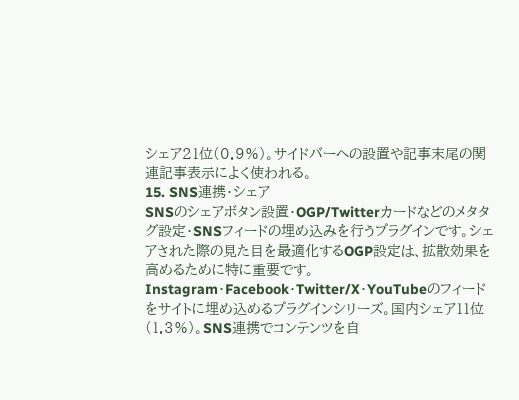シェア21位(0.9%)。サイドバーへの設置や記事末尾の関連記事表示によく使われる。
15. SNS連携・シェア
SNSのシェアボタン設置・OGP/Twitterカードなどのメタタグ設定・SNSフィードの埋め込みを行うプラグインです。シェアされた際の見た目を最適化するOGP設定は、拡散効果を高めるために特に重要です。
Instagram・Facebook・Twitter/X・YouTubeのフィードをサイトに埋め込めるプラグインシリーズ。国内シェア11位(1.3%)。SNS連携でコンテンツを自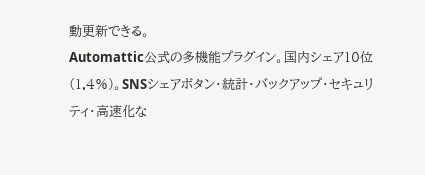動更新できる。
Automattic公式の多機能プラグイン。国内シェア10位(1.4%)。SNSシェアボタン・統計・バックアップ・セキュリティ・高速化な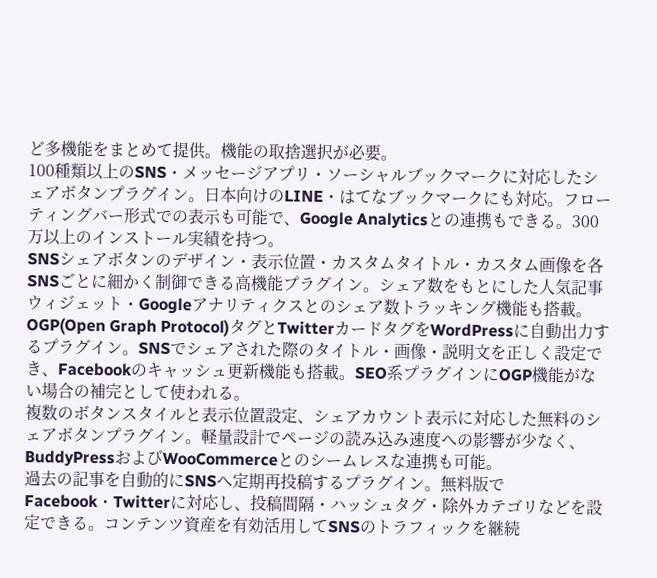ど多機能をまとめて提供。機能の取捨選択が必要。
100種類以上のSNS・メッセージアプリ・ソーシャルブックマークに対応したシェアボタンプラグイン。日本向けのLINE・はてなブックマークにも対応。フローティングバー形式での表示も可能で、Google Analyticsとの連携もできる。300万以上のインストール実績を持つ。
SNSシェアボタンのデザイン・表示位置・カスタムタイトル・カスタム画像を各SNSごとに細かく制御できる高機能プラグイン。シェア数をもとにした人気記事ウィジェット・Googleアナリティクスとのシェア数トラッキング機能も搭載。
OGP(Open Graph Protocol)タグとTwitterカードタグをWordPressに自動出力するプラグイン。SNSでシェアされた際のタイトル・画像・説明文を正しく設定でき、Facebookのキャッシュ更新機能も搭載。SEO系プラグインにOGP機能がない場合の補完として使われる。
複数のボタンスタイルと表示位置設定、シェアカウント表示に対応した無料のシェアボタンプラグイン。軽量設計でページの読み込み速度への影響が少なく、BuddyPressおよびWooCommerceとのシームレスな連携も可能。
過去の記事を自動的にSNSへ定期再投稿するプラグイン。無料版でFacebook・Twitterに対応し、投稿間隔・ハッシュタグ・除外カテゴリなどを設定できる。コンテンツ資産を有効活用してSNSのトラフィックを継続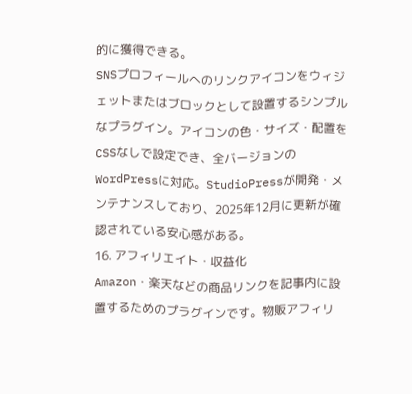的に獲得できる。
SNSプロフィールへのリンクアイコンをウィジェットまたはブロックとして設置するシンプルなプラグイン。アイコンの色・サイズ・配置をCSSなしで設定でき、全バージョンのWordPressに対応。StudioPressが開発・メンテナンスしており、2025年12月に更新が確認されている安心感がある。
16. アフィリエイト・収益化
Amazon・楽天などの商品リンクを記事内に設置するためのプラグインです。物販アフィリ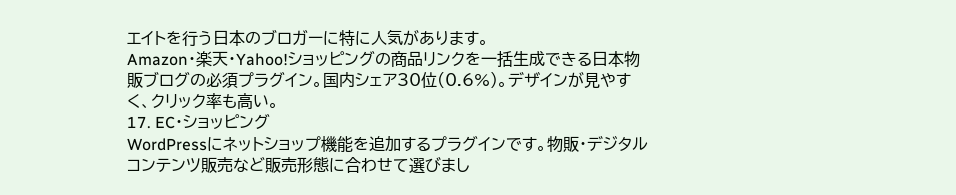エイトを行う日本のブロガーに特に人気があります。
Amazon・楽天・Yahoo!ショッピングの商品リンクを一括生成できる日本物販ブログの必須プラグイン。国内シェア30位(0.6%)。デザインが見やすく、クリック率も高い。
17. EC・ショッピング
WordPressにネットショップ機能を追加するプラグインです。物販・デジタルコンテンツ販売など販売形態に合わせて選びまし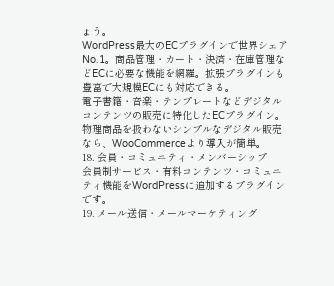ょう。
WordPress最大のECプラグインで世界シェアNo.1。商品管理・カート・決済・在庫管理などECに必要な機能を網羅。拡張プラグインも豊富で大規模ECにも対応できる。
電子書籍・音楽・テンプレートなどデジタルコンテンツの販売に特化したECプラグイン。物理商品を扱わないシンプルなデジタル販売なら、WooCommerceより導入が簡単。
18. 会員・コミュニティ・メンバーシップ
会員制サービス・有料コンテンツ・コミュニティ機能をWordPressに追加するプラグインです。
19. メール送信・メールマーケティング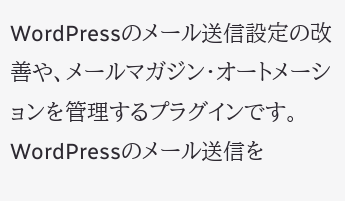WordPressのメール送信設定の改善や、メールマガジン・オートメーションを管理するプラグインです。
WordPressのメール送信を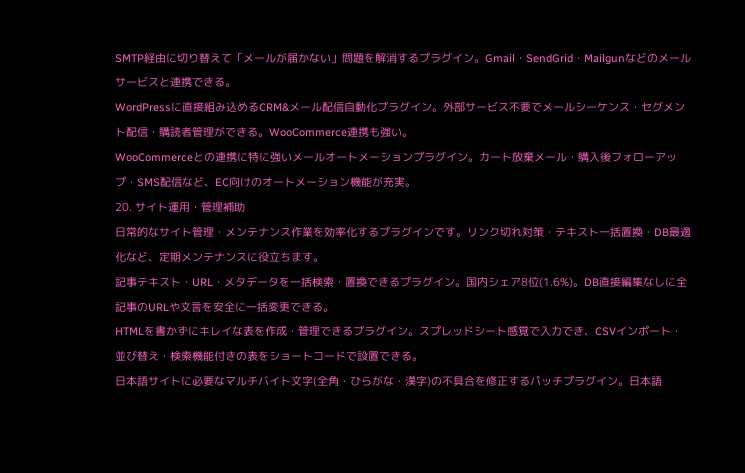SMTP経由に切り替えて「メールが届かない」問題を解消するプラグイン。Gmail・SendGrid・Mailgunなどのメールサービスと連携できる。
WordPressに直接組み込めるCRM&メール配信自動化プラグイン。外部サービス不要でメールシーケンス・セグメント配信・購読者管理ができる。WooCommerce連携も強い。
WooCommerceとの連携に特に強いメールオートメーションプラグイン。カート放棄メール・購入後フォローアップ・SMS配信など、EC向けのオートメーション機能が充実。
20. サイト運用・管理補助
日常的なサイト管理・メンテナンス作業を効率化するプラグインです。リンク切れ対策・テキスト一括置換・DB最適化など、定期メンテナンスに役立ちます。
記事テキスト・URL・メタデータを一括検索・置換できるプラグイン。国内シェア8位(1.6%)。DB直接編集なしに全記事のURLや文言を安全に一括変更できる。
HTMLを書かずにキレイな表を作成・管理できるプラグイン。スプレッドシート感覚で入力でき、CSVインポート・並び替え・検索機能付きの表をショートコードで設置できる。
日本語サイトに必要なマルチバイト文字(全角・ひらがな・漢字)の不具合を修正するパッチプラグイン。日本語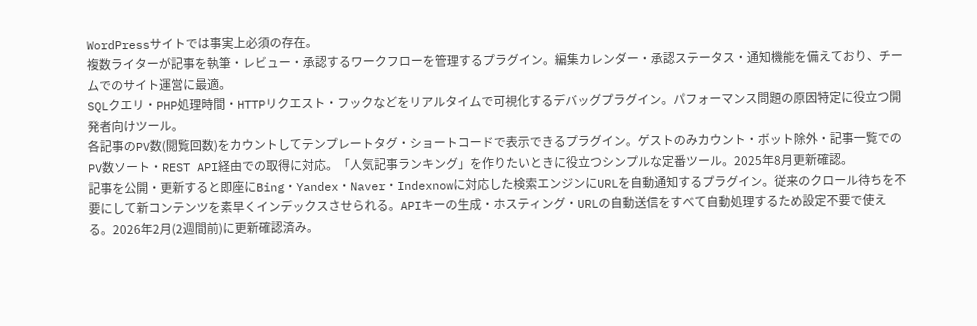WordPressサイトでは事実上必須の存在。
複数ライターが記事を執筆・レビュー・承認するワークフローを管理するプラグイン。編集カレンダー・承認ステータス・通知機能を備えており、チームでのサイト運営に最適。
SQLクエリ・PHP処理時間・HTTPリクエスト・フックなどをリアルタイムで可視化するデバッグプラグイン。パフォーマンス問題の原因特定に役立つ開発者向けツール。
各記事のPV数(閲覧回数)をカウントしてテンプレートタグ・ショートコードで表示できるプラグイン。ゲストのみカウント・ボット除外・記事一覧でのPV数ソート・REST API経由での取得に対応。「人気記事ランキング」を作りたいときに役立つシンプルな定番ツール。2025年8月更新確認。
記事を公開・更新すると即座にBing・Yandex・Naver・Indexnowに対応した検索エンジンにURLを自動通知するプラグイン。従来のクロール待ちを不要にして新コンテンツを素早くインデックスさせられる。APIキーの生成・ホスティング・URLの自動送信をすべて自動処理するため設定不要で使える。2026年2月(2週間前)に更新確認済み。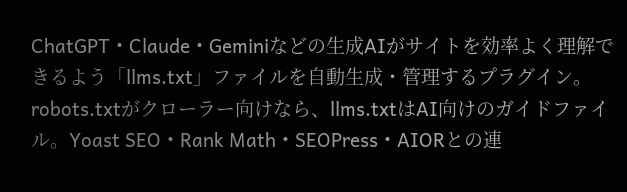ChatGPT・Claude・Geminiなどの生成AIがサイトを効率よく理解できるよう「llms.txt」ファイルを自動生成・管理するプラグイン。robots.txtがクローラー向けなら、llms.txtはAI向けのガイドファイル。Yoast SEO・Rank Math・SEOPress・AIORとの連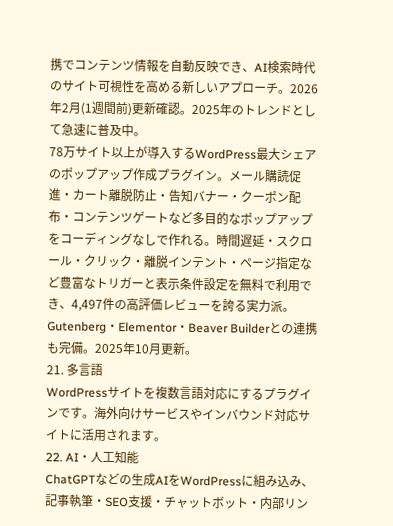携でコンテンツ情報を自動反映でき、AI検索時代のサイト可視性を高める新しいアプローチ。2026年2月(1週間前)更新確認。2025年のトレンドとして急速に普及中。
78万サイト以上が導入するWordPress最大シェアのポップアップ作成プラグイン。メール購読促進・カート離脱防止・告知バナー・クーポン配布・コンテンツゲートなど多目的なポップアップをコーディングなしで作れる。時間遅延・スクロール・クリック・離脱インテント・ページ指定など豊富なトリガーと表示条件設定を無料で利用でき、4,497件の高評価レビューを誇る実力派。Gutenberg・Elementor・Beaver Builderとの連携も完備。2025年10月更新。
21. 多言語
WordPressサイトを複数言語対応にするプラグインです。海外向けサービスやインバウンド対応サイトに活用されます。
22. AI・人工知能
ChatGPTなどの生成AIをWordPressに組み込み、記事執筆・SEO支援・チャットボット・内部リン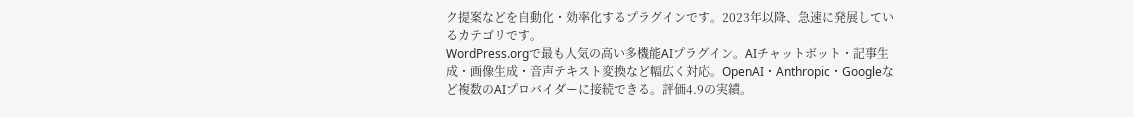ク提案などを自動化・効率化するプラグインです。2023年以降、急速に発展しているカテゴリです。
WordPress.orgで最も人気の高い多機能AIプラグイン。AIチャットボット・記事生成・画像生成・音声テキスト変換など幅広く対応。OpenAI・Anthropic・Googleなど複数のAIプロバイダーに接続できる。評価4.9の実績。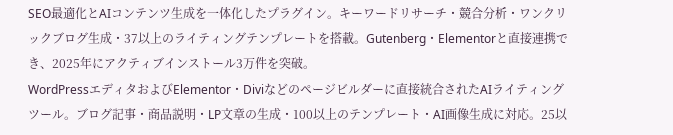SEO最適化とAIコンテンツ生成を一体化したプラグイン。キーワードリサーチ・競合分析・ワンクリックブログ生成・37以上のライティングテンプレートを搭載。Gutenberg・Elementorと直接連携でき、2025年にアクティブインストール3万件を突破。
WordPressエディタおよびElementor・Diviなどのページビルダーに直接統合されたAIライティングツール。ブログ記事・商品説明・LP文章の生成・100以上のテンプレート・AI画像生成に対応。25以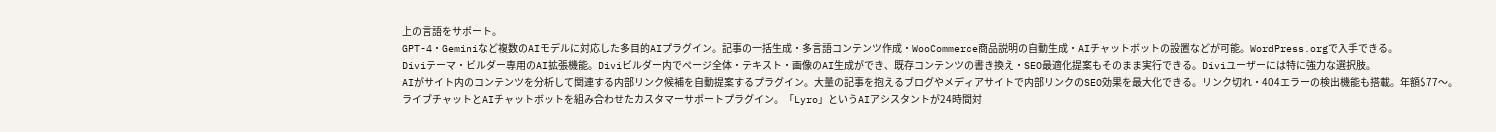上の言語をサポート。
GPT-4・Geminiなど複数のAIモデルに対応した多目的AIプラグイン。記事の一括生成・多言語コンテンツ作成・WooCommerce商品説明の自動生成・AIチャットボットの設置などが可能。WordPress.orgで入手できる。
Diviテーマ・ビルダー専用のAI拡張機能。Diviビルダー内でページ全体・テキスト・画像のAI生成ができ、既存コンテンツの書き換え・SEO最適化提案もそのまま実行できる。Diviユーザーには特に強力な選択肢。
AIがサイト内のコンテンツを分析して関連する内部リンク候補を自動提案するプラグイン。大量の記事を抱えるブログやメディアサイトで内部リンクのSEO効果を最大化できる。リンク切れ・404エラーの検出機能も搭載。年額$77〜。
ライブチャットとAIチャットボットを組み合わせたカスタマーサポートプラグイン。「Lyro」というAIアシスタントが24時間対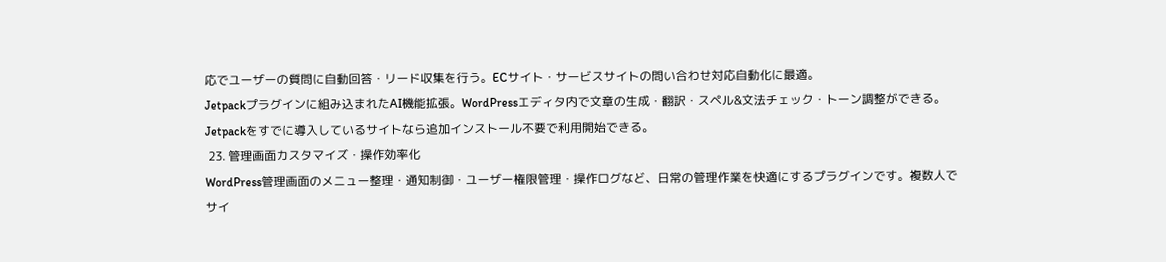応でユーザーの質問に自動回答・リード収集を行う。ECサイト・サービスサイトの問い合わせ対応自動化に最適。
Jetpackプラグインに組み込まれたAI機能拡張。WordPressエディタ内で文章の生成・翻訳・スペル&文法チェック・トーン調整ができる。Jetpackをすでに導入しているサイトなら追加インストール不要で利用開始できる。
 23. 管理画面カスタマイズ・操作効率化
WordPress管理画面のメニュー整理・通知制御・ユーザー権限管理・操作ログなど、日常の管理作業を快適にするプラグインです。複数人でサイ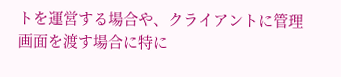トを運営する場合や、クライアントに管理画面を渡す場合に特に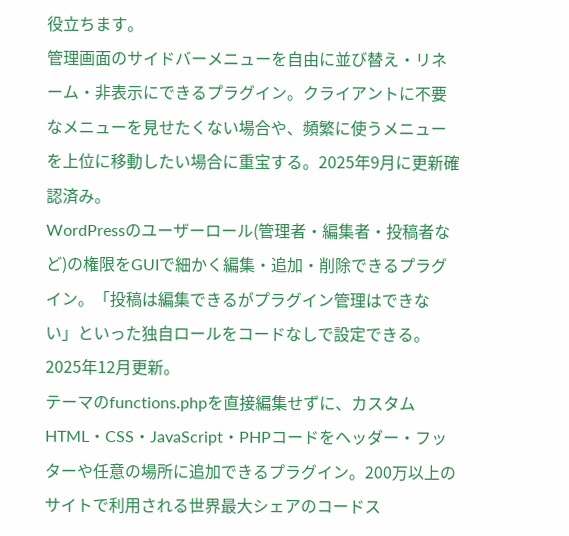役立ちます。
管理画面のサイドバーメニューを自由に並び替え・リネーム・非表示にできるプラグイン。クライアントに不要なメニューを見せたくない場合や、頻繁に使うメニューを上位に移動したい場合に重宝する。2025年9月に更新確認済み。
WordPressのユーザーロール(管理者・編集者・投稿者など)の権限をGUIで細かく編集・追加・削除できるプラグイン。「投稿は編集できるがプラグイン管理はできない」といった独自ロールをコードなしで設定できる。2025年12月更新。
テーマのfunctions.phpを直接編集せずに、カスタムHTML・CSS・JavaScript・PHPコードをヘッダー・フッターや任意の場所に追加できるプラグイン。200万以上のサイトで利用される世界最大シェアのコードス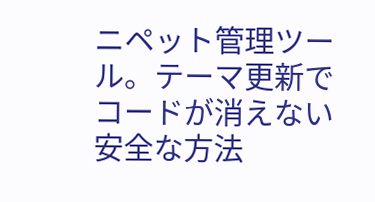ニペット管理ツール。テーマ更新でコードが消えない安全な方法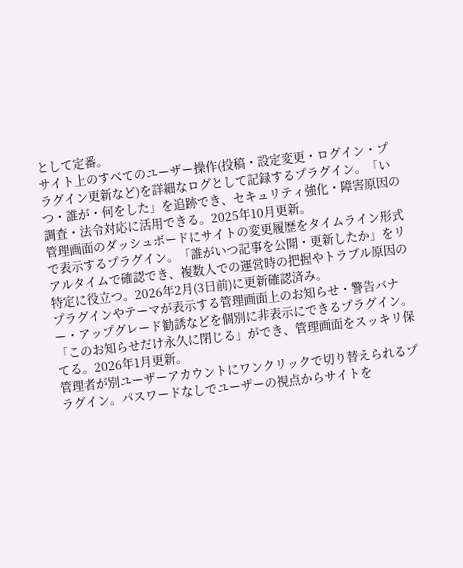として定番。
サイト上のすべてのユーザー操作(投稿・設定変更・ログイン・プラグイン更新など)を詳細なログとして記録するプラグイン。「いつ・誰が・何をした」を追跡でき、セキュリティ強化・障害原因の調査・法令対応に活用できる。2025年10月更新。
管理画面のダッシュボードにサイトの変更履歴をタイムライン形式で表示するプラグイン。「誰がいつ記事を公開・更新したか」をリアルタイムで確認でき、複数人での運営時の把握やトラブル原因の特定に役立つ。2026年2月(3日前)に更新確認済み。
プラグインやテーマが表示する管理画面上のお知らせ・警告バナー・アップグレード勧誘などを個別に非表示にできるプラグイン。「このお知らせだけ永久に閉じる」ができ、管理画面をスッキリ保てる。2026年1月更新。
管理者が別ユーザーアカウントにワンクリックで切り替えられるプラグイン。パスワードなしでユーザーの視点からサイトを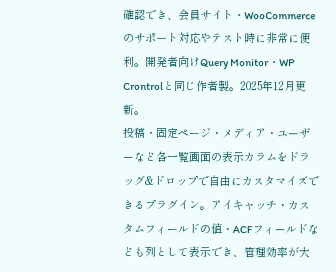確認でき、会員サイト・WooCommerceのサポート対応やテスト時に非常に便利。開発者向けQuery Monitor・WP Crontrolと同じ作者製。2025年12月更新。
投稿・固定ページ・メディア・ユーザーなど各一覧画面の表示カラムをドラッグ&ドロップで自由にカスタマイズできるプラグイン。アイキャッチ・カスタムフィールドの値・ACFフィールドなども列として表示でき、管理効率が大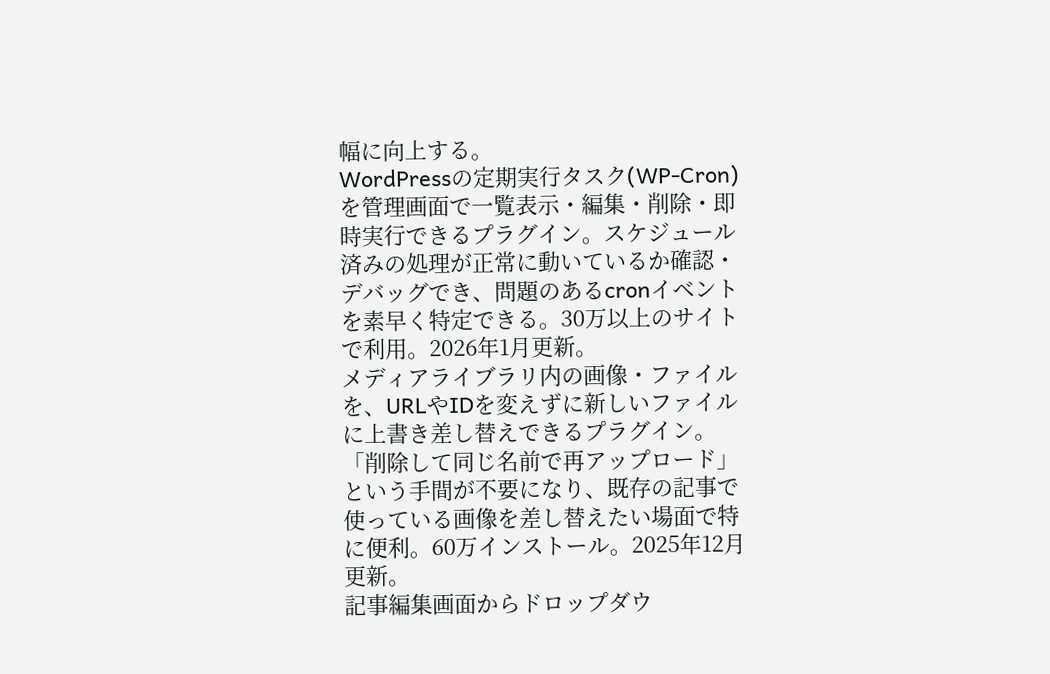幅に向上する。
WordPressの定期実行タスク(WP-Cron)を管理画面で一覧表示・編集・削除・即時実行できるプラグイン。スケジュール済みの処理が正常に動いているか確認・デバッグでき、問題のあるcronイベントを素早く特定できる。30万以上のサイトで利用。2026年1月更新。
メディアライブラリ内の画像・ファイルを、URLやIDを変えずに新しいファイルに上書き差し替えできるプラグイン。「削除して同じ名前で再アップロード」という手間が不要になり、既存の記事で使っている画像を差し替えたい場面で特に便利。60万インストール。2025年12月更新。
記事編集画面からドロップダウ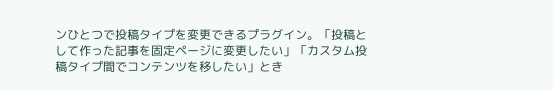ンひとつで投稿タイプを変更できるプラグイン。「投稿として作った記事を固定ページに変更したい」「カスタム投稿タイプ間でコンテンツを移したい」とき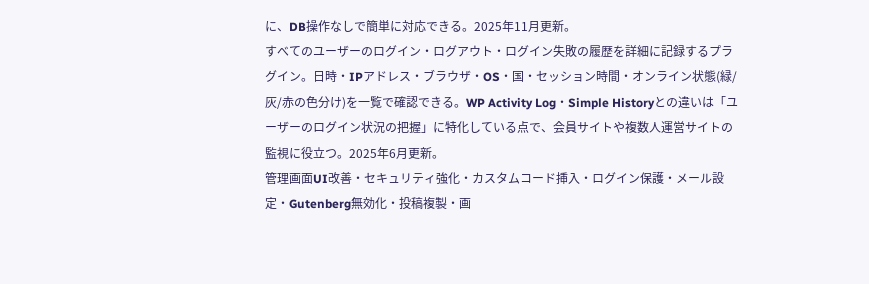に、DB操作なしで簡単に対応できる。2025年11月更新。
すべてのユーザーのログイン・ログアウト・ログイン失敗の履歴を詳細に記録するプラグイン。日時・IPアドレス・ブラウザ・OS・国・セッション時間・オンライン状態(緑/灰/赤の色分け)を一覧で確認できる。WP Activity Log・Simple Historyとの違いは「ユーザーのログイン状況の把握」に特化している点で、会員サイトや複数人運営サイトの監視に役立つ。2025年6月更新。
管理画面UI改善・セキュリティ強化・カスタムコード挿入・ログイン保護・メール設定・Gutenberg無効化・投稿複製・画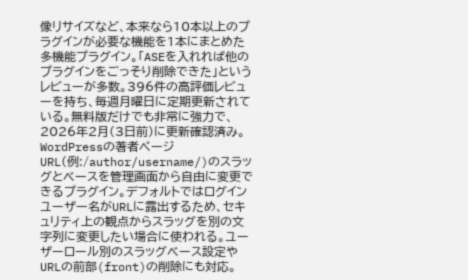像リサイズなど、本来なら10本以上のプラグインが必要な機能を1本にまとめた多機能プラグイン。「ASEを入れれば他のプラグインをごっそり削除できた」というレビューが多数。396件の高評価レビューを持ち、毎週月曜日に定期更新されている。無料版だけでも非常に強力で、2026年2月(3日前)に更新確認済み。
WordPressの著者ページURL(例:/author/username/)のスラッグとベースを管理画面から自由に変更できるプラグイン。デフォルトではログインユーザー名がURLに露出するため、セキュリティ上の観点からスラッグを別の文字列に変更したい場合に使われる。ユーザーロール別のスラッグベース設定やURLの前部(front)の削除にも対応。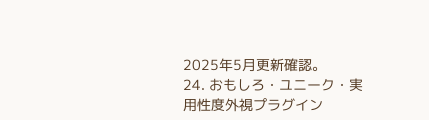2025年5月更新確認。
24. おもしろ・ユニーク・実用性度外視プラグイン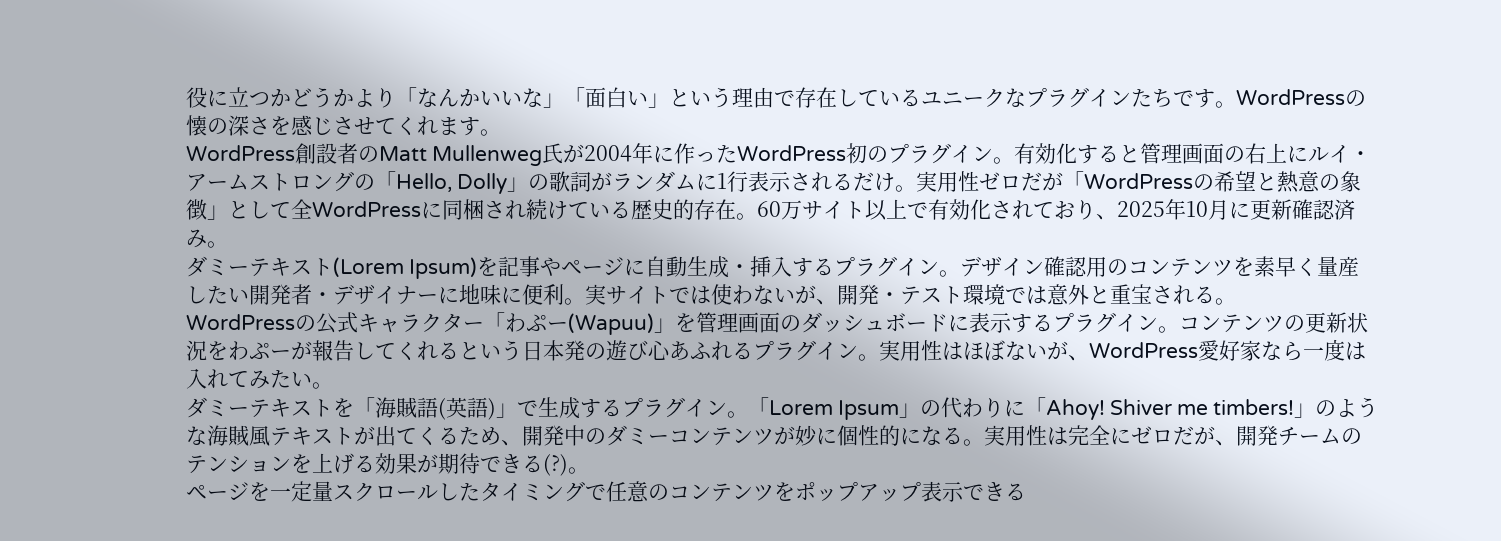役に立つかどうかより「なんかいいな」「面白い」という理由で存在しているユニークなプラグインたちです。WordPressの懐の深さを感じさせてくれます。
WordPress創設者のMatt Mullenweg氏が2004年に作ったWordPress初のプラグイン。有効化すると管理画面の右上にルイ・アームストロングの「Hello, Dolly」の歌詞がランダムに1行表示されるだけ。実用性ゼロだが「WordPressの希望と熱意の象徴」として全WordPressに同梱され続けている歴史的存在。60万サイト以上で有効化されており、2025年10月に更新確認済み。
ダミーテキスト(Lorem Ipsum)を記事やページに自動生成・挿入するプラグイン。デザイン確認用のコンテンツを素早く量産したい開発者・デザイナーに地味に便利。実サイトでは使わないが、開発・テスト環境では意外と重宝される。
WordPressの公式キャラクター「わぷー(Wapuu)」を管理画面のダッシュボードに表示するプラグイン。コンテンツの更新状況をわぷーが報告してくれるという日本発の遊び心あふれるプラグイン。実用性はほぼないが、WordPress愛好家なら一度は入れてみたい。
ダミーテキストを「海賊語(英語)」で生成するプラグイン。「Lorem Ipsum」の代わりに「Ahoy! Shiver me timbers!」のような海賊風テキストが出てくるため、開発中のダミーコンテンツが妙に個性的になる。実用性は完全にゼロだが、開発チームのテンションを上げる効果が期待できる(?)。
ページを一定量スクロールしたタイミングで任意のコンテンツをポップアップ表示できる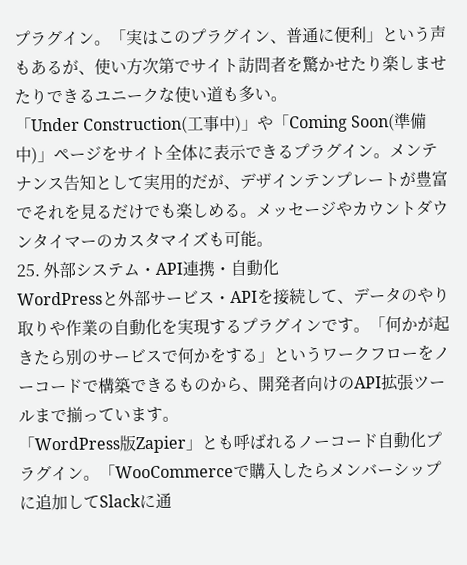プラグイン。「実はこのプラグイン、普通に便利」という声もあるが、使い方次第でサイト訪問者を驚かせたり楽しませたりできるユニークな使い道も多い。
「Under Construction(工事中)」や「Coming Soon(準備中)」ページをサイト全体に表示できるプラグイン。メンテナンス告知として実用的だが、デザインテンプレートが豊富でそれを見るだけでも楽しめる。メッセージやカウントダウンタイマーのカスタマイズも可能。
25. 外部システム・API連携・自動化
WordPressと外部サービス・APIを接続して、データのやり取りや作業の自動化を実現するプラグインです。「何かが起きたら別のサービスで何かをする」というワークフローをノーコードで構築できるものから、開発者向けのAPI拡張ツールまで揃っています。
「WordPress版Zapier」とも呼ばれるノーコード自動化プラグイン。「WooCommerceで購入したらメンバーシップに追加してSlackに通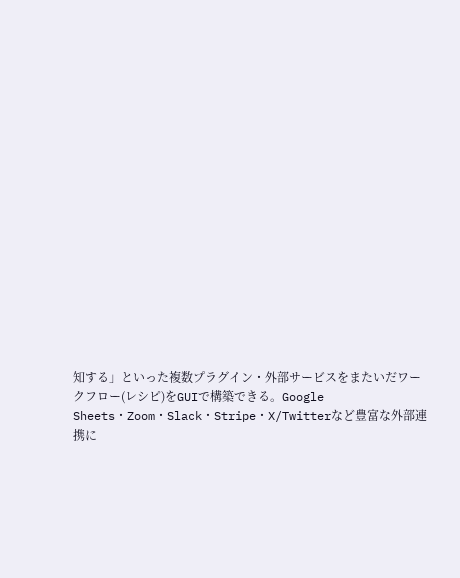知する」といった複数プラグイン・外部サービスをまたいだワークフロー(レシピ)をGUIで構築できる。Google Sheets・Zoom・Slack・Stripe・X/Twitterなど豊富な外部連携に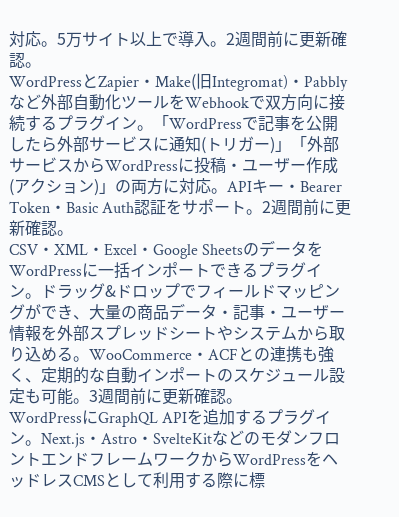対応。5万サイト以上で導入。2週間前に更新確認。
WordPressとZapier・Make(旧Integromat)・Pabblyなど外部自動化ツールをWebhookで双方向に接続するプラグイン。「WordPressで記事を公開したら外部サービスに通知(トリガー)」「外部サービスからWordPressに投稿・ユーザー作成(アクション)」の両方に対応。APIキー・Bearer Token・Basic Auth認証をサポート。2週間前に更新確認。
CSV・XML・Excel・Google SheetsのデータをWordPressに一括インポートできるプラグイン。ドラッグ&ドロップでフィールドマッピングができ、大量の商品データ・記事・ユーザー情報を外部スプレッドシートやシステムから取り込める。WooCommerce・ACFとの連携も強く、定期的な自動インポートのスケジュール設定も可能。3週間前に更新確認。
WordPressにGraphQL APIを追加するプラグイン。Next.js・Astro・SvelteKitなどのモダンフロントエンドフレームワークからWordPressをヘッドレスCMSとして利用する際に標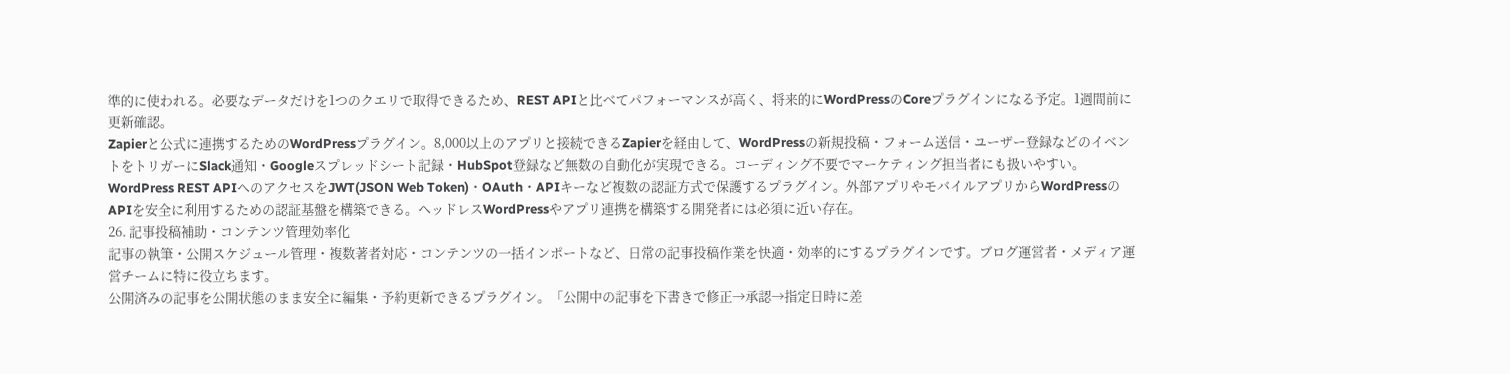準的に使われる。必要なデータだけを1つのクエリで取得できるため、REST APIと比べてパフォーマンスが高く、将来的にWordPressのCoreプラグインになる予定。1週間前に更新確認。
Zapierと公式に連携するためのWordPressプラグイン。8,000以上のアプリと接続できるZapierを経由して、WordPressの新規投稿・フォーム送信・ユーザー登録などのイベントをトリガーにSlack通知・Googleスプレッドシート記録・HubSpot登録など無数の自動化が実現できる。コーディング不要でマーケティング担当者にも扱いやすい。
WordPress REST APIへのアクセスをJWT(JSON Web Token)・OAuth・APIキーなど複数の認証方式で保護するプラグイン。外部アプリやモバイルアプリからWordPressのAPIを安全に利用するための認証基盤を構築できる。ヘッドレスWordPressやアプリ連携を構築する開発者には必須に近い存在。
26. 記事投稿補助・コンテンツ管理効率化
記事の執筆・公開スケジュール管理・複数著者対応・コンテンツの一括インポートなど、日常の記事投稿作業を快適・効率的にするプラグインです。ブログ運営者・メディア運営チームに特に役立ちます。
公開済みの記事を公開状態のまま安全に編集・予約更新できるプラグイン。「公開中の記事を下書きで修正→承認→指定日時に差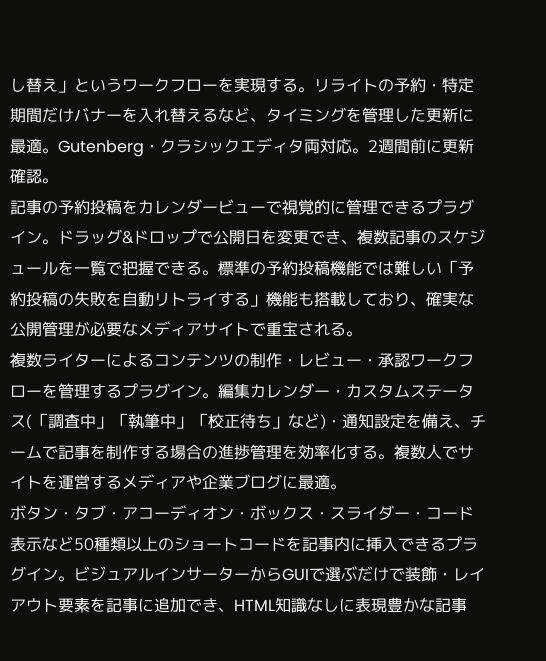し替え」というワークフローを実現する。リライトの予約・特定期間だけバナーを入れ替えるなど、タイミングを管理した更新に最適。Gutenberg・クラシックエディタ両対応。2週間前に更新確認。
記事の予約投稿をカレンダービューで視覚的に管理できるプラグイン。ドラッグ&ドロップで公開日を変更でき、複数記事のスケジュールを一覧で把握できる。標準の予約投稿機能では難しい「予約投稿の失敗を自動リトライする」機能も搭載しており、確実な公開管理が必要なメディアサイトで重宝される。
複数ライターによるコンテンツの制作・レビュー・承認ワークフローを管理するプラグイン。編集カレンダー・カスタムステータス(「調査中」「執筆中」「校正待ち」など)・通知設定を備え、チームで記事を制作する場合の進捗管理を効率化する。複数人でサイトを運営するメディアや企業ブログに最適。
ボタン・タブ・アコーディオン・ボックス・スライダー・コード表示など50種類以上のショートコードを記事内に挿入できるプラグイン。ビジュアルインサーターからGUIで選ぶだけで装飾・レイアウト要素を記事に追加でき、HTML知識なしに表現豊かな記事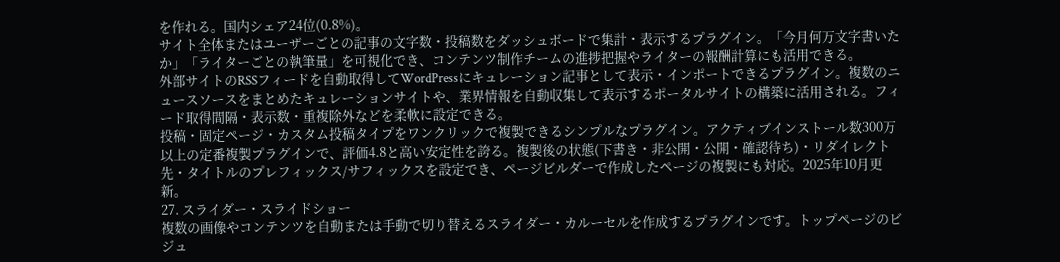を作れる。国内シェア24位(0.8%)。
サイト全体またはユーザーごとの記事の文字数・投稿数をダッシュボードで集計・表示するプラグイン。「今月何万文字書いたか」「ライターごとの執筆量」を可視化でき、コンテンツ制作チームの進捗把握やライターの報酬計算にも活用できる。
外部サイトのRSSフィードを自動取得してWordPressにキュレーション記事として表示・インポートできるプラグイン。複数のニュースソースをまとめたキュレーションサイトや、業界情報を自動収集して表示するポータルサイトの構築に活用される。フィード取得間隔・表示数・重複除外などを柔軟に設定できる。
投稿・固定ページ・カスタム投稿タイプをワンクリックで複製できるシンプルなプラグイン。アクティブインストール数300万以上の定番複製プラグインで、評価4.8と高い安定性を誇る。複製後の状態(下書き・非公開・公開・確認待ち)・リダイレクト先・タイトルのプレフィックス/サフィックスを設定でき、ページビルダーで作成したページの複製にも対応。2025年10月更新。
27. スライダー・スライドショー
複数の画像やコンテンツを自動または手動で切り替えるスライダー・カルーセルを作成するプラグインです。トップページのビジュ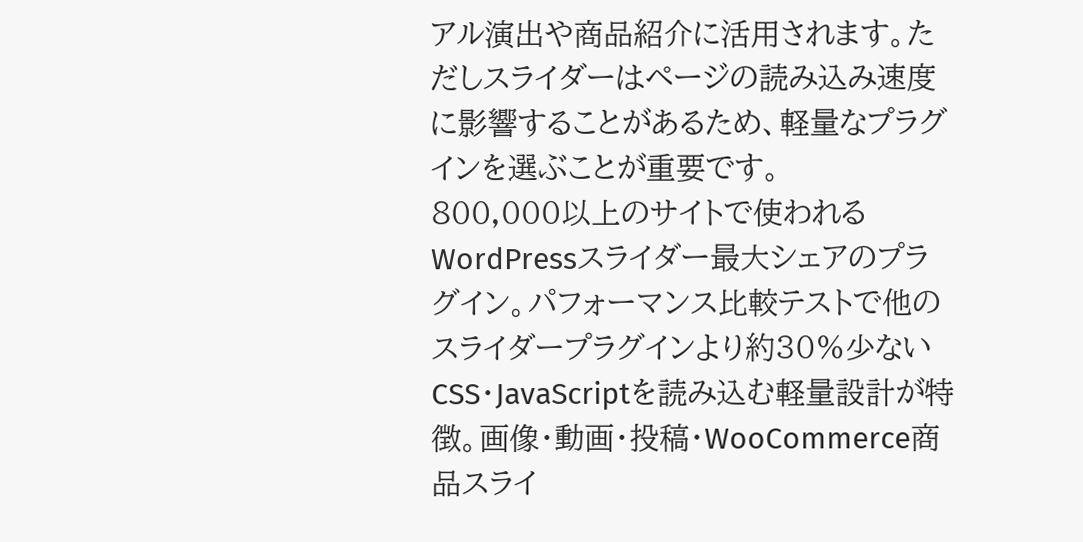アル演出や商品紹介に活用されます。ただしスライダーはページの読み込み速度に影響することがあるため、軽量なプラグインを選ぶことが重要です。
800,000以上のサイトで使われるWordPressスライダー最大シェアのプラグイン。パフォーマンス比較テストで他のスライダープラグインより約30%少ないCSS・JavaScriptを読み込む軽量設計が特徴。画像・動画・投稿・WooCommerce商品スライ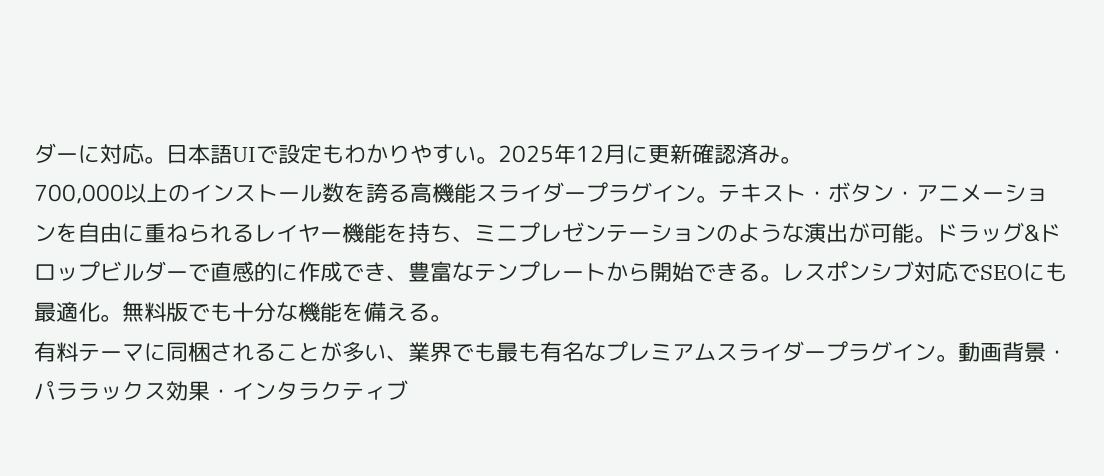ダーに対応。日本語UIで設定もわかりやすい。2025年12月に更新確認済み。
700,000以上のインストール数を誇る高機能スライダープラグイン。テキスト・ボタン・アニメーションを自由に重ねられるレイヤー機能を持ち、ミニプレゼンテーションのような演出が可能。ドラッグ&ドロップビルダーで直感的に作成でき、豊富なテンプレートから開始できる。レスポンシブ対応でSEOにも最適化。無料版でも十分な機能を備える。
有料テーマに同梱されることが多い、業界でも最も有名なプレミアムスライダープラグイン。動画背景・パララックス効果・インタラクティブ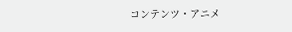コンテンツ・アニメ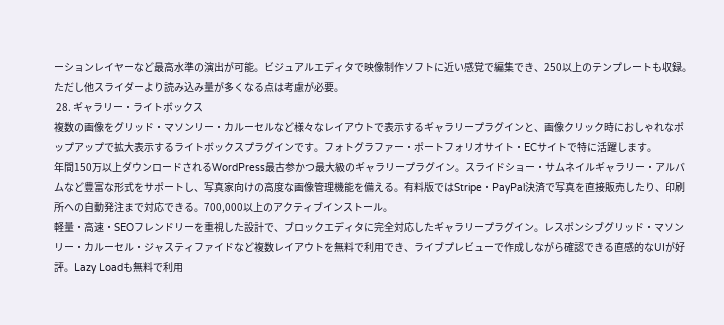ーションレイヤーなど最高水準の演出が可能。ビジュアルエディタで映像制作ソフトに近い感覚で編集でき、250以上のテンプレートも収録。ただし他スライダーより読み込み量が多くなる点は考慮が必要。
 28. ギャラリー・ライトボックス
複数の画像をグリッド・マソンリー・カルーセルなど様々なレイアウトで表示するギャラリープラグインと、画像クリック時におしゃれなポップアップで拡大表示するライトボックスプラグインです。フォトグラファー・ポートフォリオサイト・ECサイトで特に活躍します。
年間150万以上ダウンロードされるWordPress最古参かつ最大級のギャラリープラグイン。スライドショー・サムネイルギャラリー・アルバムなど豊富な形式をサポートし、写真家向けの高度な画像管理機能を備える。有料版ではStripe・PayPal決済で写真を直接販売したり、印刷所への自動発注まで対応できる。700,000以上のアクティブインストール。
軽量・高速・SEOフレンドリーを重視した設計で、ブロックエディタに完全対応したギャラリープラグイン。レスポンシブグリッド・マソンリー・カルーセル・ジャスティファイドなど複数レイアウトを無料で利用でき、ライブプレビューで作成しながら確認できる直感的なUIが好評。Lazy Loadも無料で利用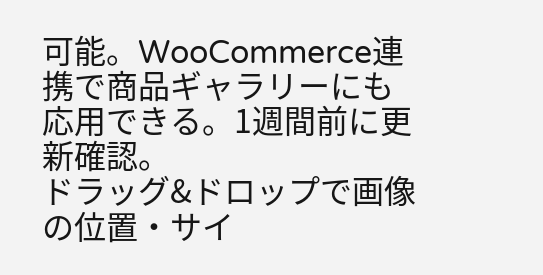可能。WooCommerce連携で商品ギャラリーにも応用できる。1週間前に更新確認。
ドラッグ&ドロップで画像の位置・サイ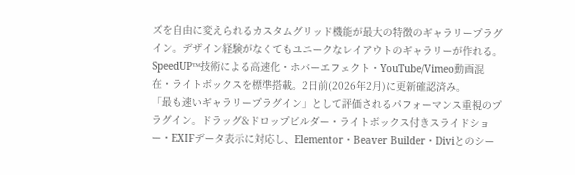ズを自由に変えられるカスタムグリッド機能が最大の特徴のギャラリープラグイン。デザイン経験がなくてもユニークなレイアウトのギャラリーが作れる。SpeedUP™技術による高速化・ホバーエフェクト・YouTube/Vimeo動画混在・ライトボックスを標準搭載。2日前(2026年2月)に更新確認済み。
「最も速いギャラリープラグイン」として評価されるパフォーマンス重視のプラグイン。ドラッグ&ドロップビルダー・ライトボックス付きスライドショー・EXIFデータ表示に対応し、Elementor・Beaver Builder・Diviとのシー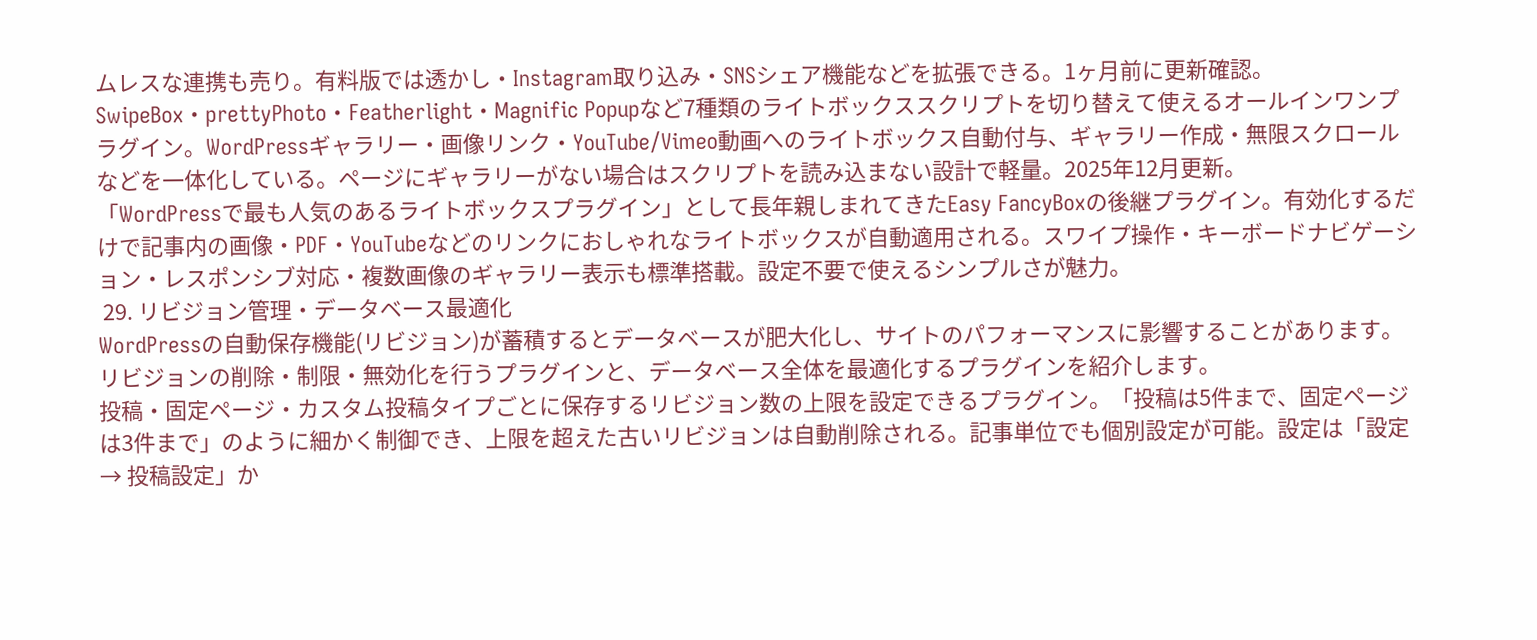ムレスな連携も売り。有料版では透かし・Instagram取り込み・SNSシェア機能などを拡張できる。1ヶ月前に更新確認。
SwipeBox・prettyPhoto・Featherlight・Magnific Popupなど7種類のライトボックススクリプトを切り替えて使えるオールインワンプラグイン。WordPressギャラリー・画像リンク・YouTube/Vimeo動画へのライトボックス自動付与、ギャラリー作成・無限スクロールなどを一体化している。ページにギャラリーがない場合はスクリプトを読み込まない設計で軽量。2025年12月更新。
「WordPressで最も人気のあるライトボックスプラグイン」として長年親しまれてきたEasy FancyBoxの後継プラグイン。有効化するだけで記事内の画像・PDF・YouTubeなどのリンクにおしゃれなライトボックスが自動適用される。スワイプ操作・キーボードナビゲーション・レスポンシブ対応・複数画像のギャラリー表示も標準搭載。設定不要で使えるシンプルさが魅力。
 29. リビジョン管理・データベース最適化
WordPressの自動保存機能(リビジョン)が蓄積するとデータベースが肥大化し、サイトのパフォーマンスに影響することがあります。リビジョンの削除・制限・無効化を行うプラグインと、データベース全体を最適化するプラグインを紹介します。
投稿・固定ページ・カスタム投稿タイプごとに保存するリビジョン数の上限を設定できるプラグイン。「投稿は5件まで、固定ページは3件まで」のように細かく制御でき、上限を超えた古いリビジョンは自動削除される。記事単位でも個別設定が可能。設定は「設定 → 投稿設定」か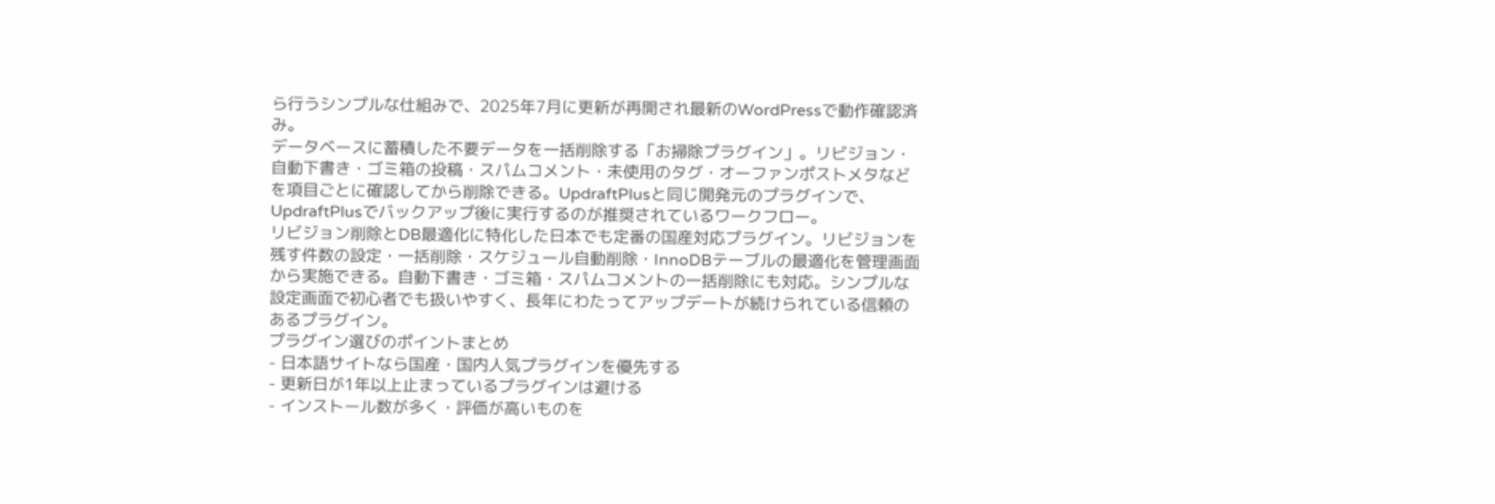ら行うシンプルな仕組みで、2025年7月に更新が再開され最新のWordPressで動作確認済み。
データベースに蓄積した不要データを一括削除する「お掃除プラグイン」。リビジョン・自動下書き・ゴミ箱の投稿・スパムコメント・未使用のタグ・オーファンポストメタなどを項目ごとに確認してから削除できる。UpdraftPlusと同じ開発元のプラグインで、UpdraftPlusでバックアップ後に実行するのが推奨されているワークフロー。
リビジョン削除とDB最適化に特化した日本でも定番の国産対応プラグイン。リビジョンを残す件数の設定・一括削除・スケジュール自動削除・InnoDBテーブルの最適化を管理画面から実施できる。自動下書き・ゴミ箱・スパムコメントの一括削除にも対応。シンプルな設定画面で初心者でも扱いやすく、長年にわたってアップデートが続けられている信頼のあるプラグイン。
プラグイン選びのポイントまとめ
- 日本語サイトなら国産・国内人気プラグインを優先する
- 更新日が1年以上止まっているプラグインは避ける
- インストール数が多く・評価が高いものを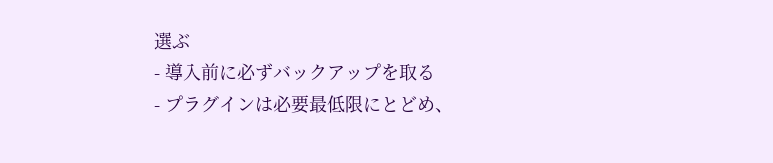選ぶ
- 導入前に必ずバックアップを取る
- プラグインは必要最低限にとどめ、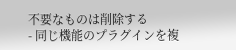不要なものは削除する
- 同じ機能のプラグインを複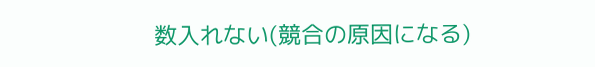数入れない(競合の原因になる)